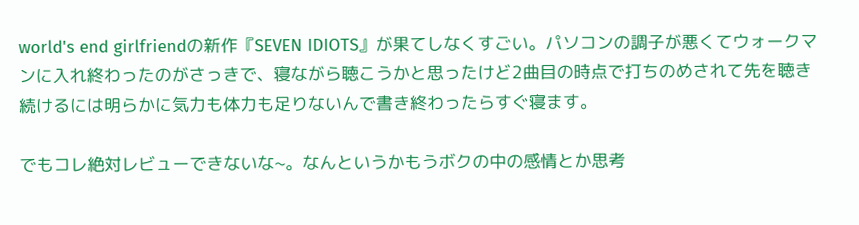world's end girlfriendの新作『SEVEN IDIOTS』が果てしなくすごい。パソコンの調子が悪くてウォークマンに入れ終わったのがさっきで、寝ながら聴こうかと思ったけど2曲目の時点で打ちのめされて先を聴き続けるには明らかに気力も体力も足りないんで書き終わったらすぐ寝ます。

でもコレ絶対レビューできないな~。なんというかもうボクの中の感情とか思考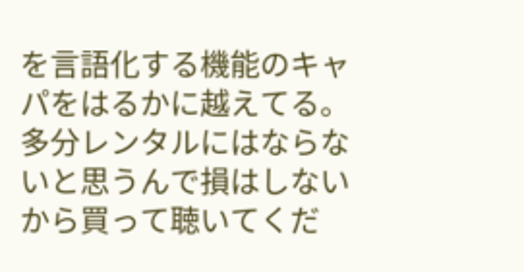を言語化する機能のキャパをはるかに越えてる。多分レンタルにはならないと思うんで損はしないから買って聴いてくだ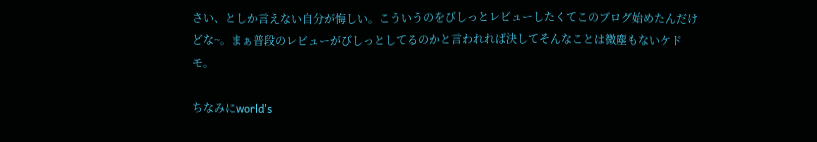さい、としか言えない自分が悔しい。こういうのをびしっとレビューしたくてこのブログ始めたんだけどな~。まぁ普段のレビューがびしっとしてるのかと言われれば決してそんなことは微塵もないケドモ。

ちなみにworld's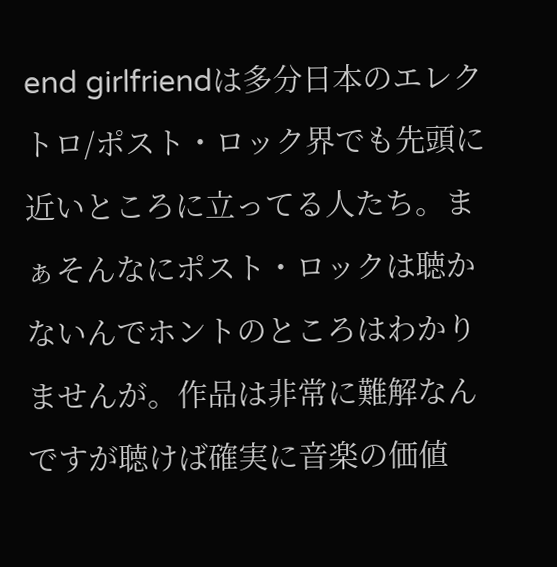end girlfriendは多分日本のエレクトロ/ポスト・ロック界でも先頭に近いところに立ってる人たち。まぁそんなにポスト・ロックは聴かないんでホントのところはわかりませんが。作品は非常に難解なんですが聴けば確実に音楽の価値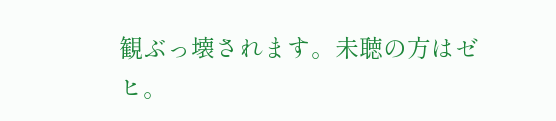観ぶっ壊されます。未聴の方はゼヒ。